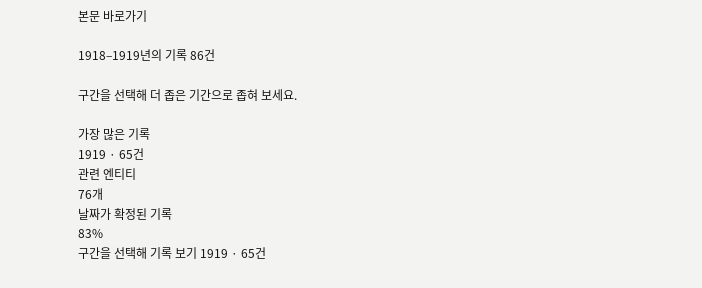본문 바로가기

1918–1919년의 기록 86건

구간을 선택해 더 좁은 기간으로 좁혀 보세요.

가장 많은 기록
1919 · 65건
관련 엔티티
76개
날짜가 확정된 기록
83%
구간을 선택해 기록 보기 1919 · 65건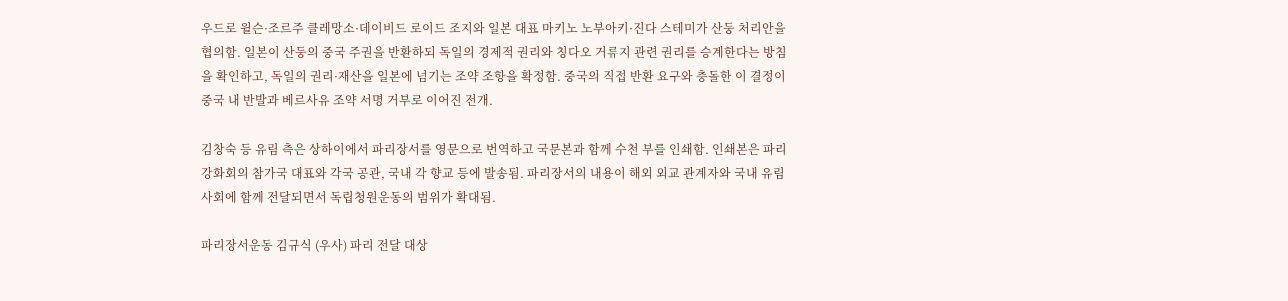우드로 윌슨·조르주 클레망소·데이비드 로이드 조지와 일본 대표 마키노 노부아키·진다 스테미가 산둥 처리안을 협의함. 일본이 산둥의 중국 주권을 반환하되 독일의 경제적 권리와 칭다오 거류지 관련 권리를 승계한다는 방침을 확인하고, 독일의 권리·재산을 일본에 넘기는 조약 조항을 확정함. 중국의 직접 반환 요구와 충돌한 이 결정이 중국 내 반발과 베르사유 조약 서명 거부로 이어진 전개.

김창숙 등 유림 측은 상하이에서 파리장서를 영문으로 번역하고 국문본과 함께 수천 부를 인쇄함. 인쇄본은 파리강화회의 참가국 대표와 각국 공관, 국내 각 향교 등에 발송됨. 파리장서의 내용이 해외 외교 관계자와 국내 유림 사회에 함께 전달되면서 독립청원운동의 범위가 확대됨.

파리장서운동 김규식 (우사) 파리 전달 대상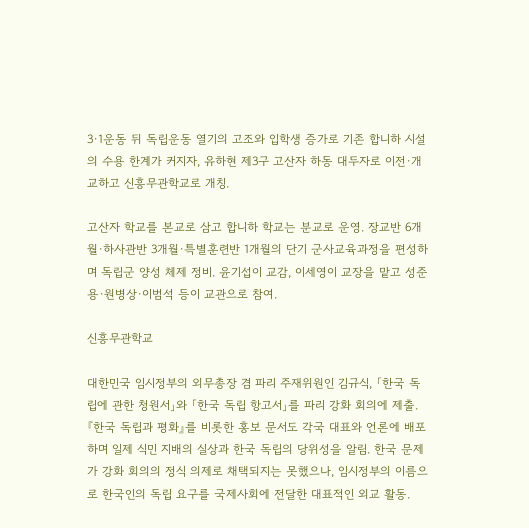3·1운동 뒤 독립운동 열기의 고조와 입학생 증가로 기존 합니하 시설의 수용 한계가 커지자, 유하현 제3구 고산자 하동 대두자로 이전·개교하고 신흥무관학교로 개칭.

고산자 학교를 본교로 삼고 합니하 학교는 분교로 운영. 장교반 6개월·하사관반 3개월·특별훈련반 1개월의 단기 군사교육과정을 편성하며 독립군 양성 체제 정비. 윤기섭이 교감, 이세영이 교장을 맡고 성준용·원병상·이범석 등이 교관으로 참여.

신흥무관학교

대한민국 임시정부의 외무총장 겸 파리 주재위원인 김규식, 「한국 독립에 관한 청원서」와 「한국 독립 항고서」를 파리 강화 회의에 제출. 『한국 독립과 평화』를 비롯한 홍보 문서도 각국 대표와 언론에 배포하며 일제 식민 지배의 실상과 한국 독립의 당위성을 알림. 한국 문제가 강화 회의의 정식 의제로 채택되지는 못했으나, 임시정부의 이름으로 한국인의 독립 요구를 국제사회에 전달한 대표적인 외교 활동.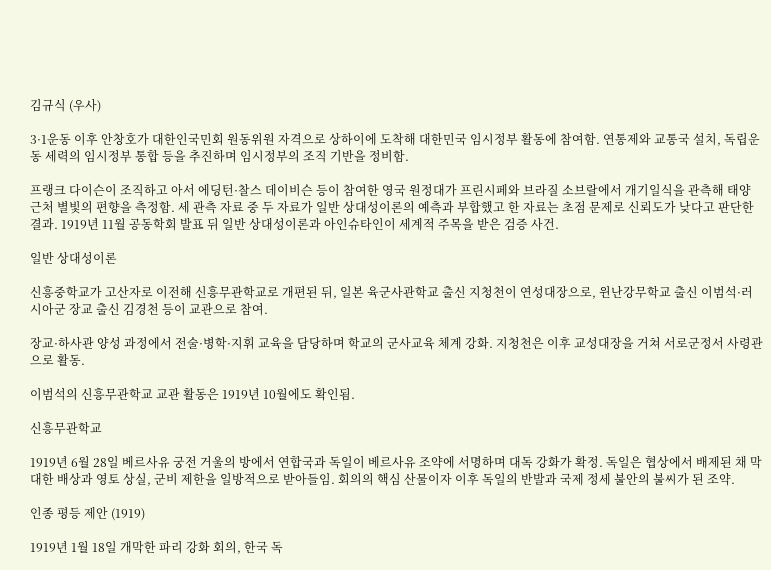김규식 (우사)

3·1운동 이후 안창호가 대한인국민회 원동위원 자격으로 상하이에 도착해 대한민국 임시정부 활동에 참여함. 연통제와 교통국 설치, 독립운동 세력의 임시정부 통합 등을 추진하며 임시정부의 조직 기반을 정비함.

프랭크 다이슨이 조직하고 아서 에딩턴·찰스 데이비슨 등이 참여한 영국 원정대가 프린시페와 브라질 소브랄에서 개기일식을 관측해 태양 근처 별빛의 편향을 측정함. 세 관측 자료 중 두 자료가 일반 상대성이론의 예측과 부합했고 한 자료는 초점 문제로 신뢰도가 낮다고 판단한 결과. 1919년 11월 공동학회 발표 뒤 일반 상대성이론과 아인슈타인이 세계적 주목을 받은 검증 사건.

일반 상대성이론

신흥중학교가 고산자로 이전해 신흥무관학교로 개편된 뒤, 일본 육군사관학교 출신 지청천이 연성대장으로, 윈난강무학교 출신 이범석·러시아군 장교 출신 김경천 등이 교관으로 참여.

장교·하사관 양성 과정에서 전술·병학·지휘 교육을 담당하며 학교의 군사교육 체계 강화. 지청천은 이후 교성대장을 거쳐 서로군정서 사령관으로 활동.

이범석의 신흥무관학교 교관 활동은 1919년 10월에도 확인됨.

신흥무관학교

1919년 6월 28일 베르사유 궁전 거울의 방에서 연합국과 독일이 베르사유 조약에 서명하며 대독 강화가 확정. 독일은 협상에서 배제된 채 막대한 배상과 영토 상실, 군비 제한을 일방적으로 받아들임. 회의의 핵심 산물이자 이후 독일의 반발과 국제 정세 불안의 불씨가 된 조약.

인종 평등 제안 (1919)

1919년 1월 18일 개막한 파리 강화 회의, 한국 독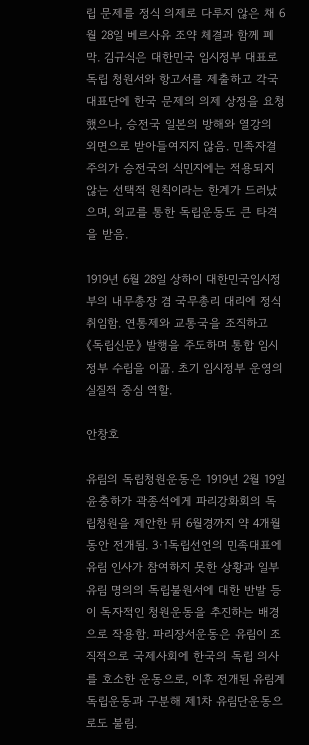립 문제를 정식 의제로 다루지 않은 채 6월 28일 베르사유 조약 체결과 함께 폐막. 김규식은 대한민국 임시정부 대표로 독립 청원서와 항고서를 제출하고 각국 대표단에 한국 문제의 의제 상정을 요청했으나, 승전국 일본의 방해와 열강의 외면으로 받아들여지지 않음. 민족자결주의가 승전국의 식민지에는 적용되지 않는 선택적 원칙이라는 한계가 드러났으며, 외교를 통한 독립운동도 큰 타격을 받음.

1919년 6월 28일 상하이 대한민국임시정부의 내무총장 겸 국무총리 대리에 정식 취임함. 연통제와 교통국을 조직하고 《독립신문》 발행을 주도하며 통합 임시정부 수립을 이끎. 초기 임시정부 운영의 실질적 중심 역할.

안창호

유림의 독립청원운동은 1919년 2월 19일 윤충하가 곽종석에게 파리강화회의 독립청원을 제안한 뒤 6월경까지 약 4개월 동안 전개됨. 3·1독립선언의 민족대표에 유림 인사가 참여하지 못한 상황과 일부 유림 명의의 독립불원서에 대한 반발 등이 독자적인 청원운동을 추진하는 배경으로 작용함. 파리장서운동은 유림이 조직적으로 국제사회에 한국의 독립 의사를 호소한 운동으로, 이후 전개된 유림계 독립운동과 구분해 제1차 유림단운동으로도 불림.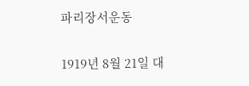파리장서운동

1919년 8월 21일 대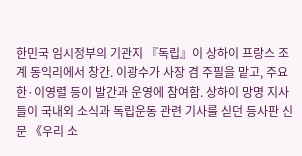한민국 임시정부의 기관지 『독립』이 상하이 프랑스 조계 동익리에서 창간. 이광수가 사장 겸 주필을 맡고, 주요한·이영렬 등이 발간과 운영에 참여함. 상하이 망명 지사들이 국내외 소식과 독립운동 관련 기사를 싣던 등사판 신문 《우리 소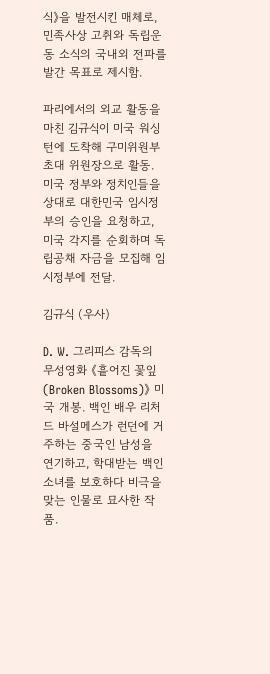식》을 발전시킨 매체로, 민족사상 고취와 독립운동 소식의 국내외 전파를 발간 목표로 제시함.

파리에서의 외교 활동을 마친 김규식이 미국 워싱턴에 도착해 구미위원부 초대 위원장으로 활동. 미국 정부와 정치인들을 상대로 대한민국 임시정부의 승인을 요청하고, 미국 각지를 순회하며 독립공채 자금을 모집해 임시정부에 전달.

김규식 (우사)

D. W. 그리피스 감독의 무성영화 《흩어진 꽃잎 (Broken Blossoms)》 미국 개봉. 백인 배우 리처드 바설메스가 런던에 거주하는 중국인 남성을 연기하고, 학대받는 백인 소녀를 보호하다 비극을 맞는 인물로 묘사한 작품.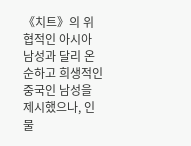《치트》의 위협적인 아시아 남성과 달리 온순하고 희생적인 중국인 남성을 제시했으나, 인물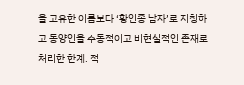을 고유한 이름보다 ‘황인종 남자’로 지칭하고 동양인을 수동적이고 비현실적인 존재로 처리한 한계. 적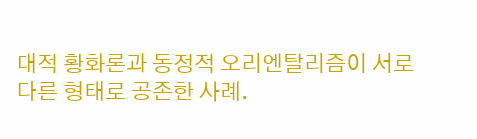대적 황화론과 동정적 오리엔탈리즘이 서로 다른 형태로 공존한 사례.